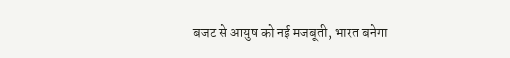बजट से आयुष को नई मजबूती, भारत बनेगा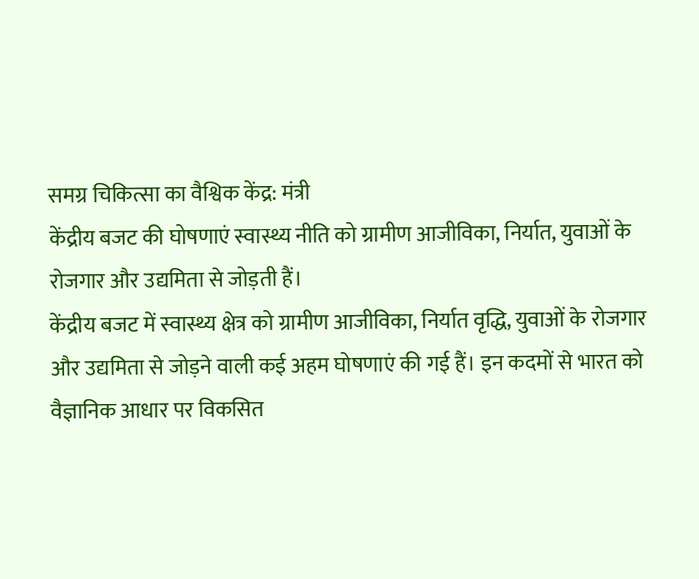समग्र चिकित्सा का वैश्विक केंद्र: मंत्री
केंद्रीय बजट की घोषणाएं स्वास्थ्य नीति को ग्रामीण आजीविका, निर्यात, युवाओं के रोजगार और उद्यमिता से जोड़ती हैं।
केंद्रीय बजट में स्वास्थ्य क्षेत्र को ग्रामीण आजीविका, निर्यात वृद्धि, युवाओं के रोजगार और उद्यमिता से जोड़ने वाली कई अहम घोषणाएं की गई हैं। इन कदमों से भारत को वैज्ञानिक आधार पर विकसित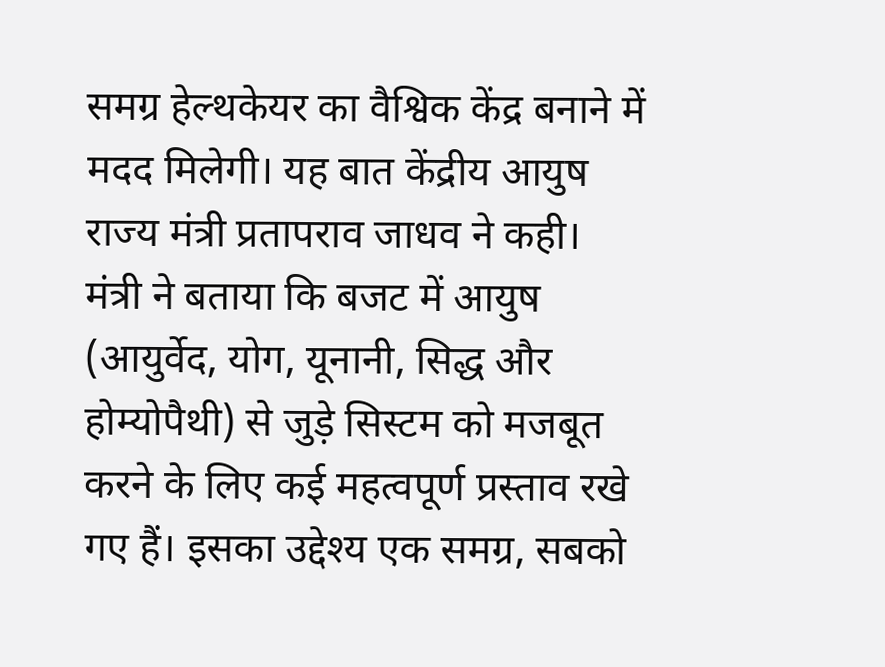समग्र हेल्थकेयर का वैश्विक केंद्र बनाने में मदद मिलेगी। यह बात केंद्रीय आयुष राज्य मंत्री प्रतापराव जाधव ने कही।
मंत्री ने बताया कि बजट में आयुष (आयुर्वेद, योग, यूनानी, सिद्ध और होम्योपैथी) से जुड़े सिस्टम को मजबूत करने के लिए कई महत्वपूर्ण प्रस्ताव रखे गए हैं। इसका उद्देश्य एक समग्र, सबको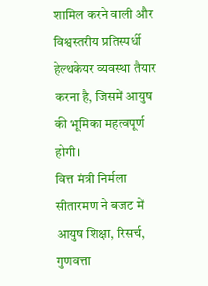शामिल करने वाली और विश्वस्तरीय प्रतिस्पर्धी हेल्थकेयर व्यवस्था तैयार करना है, जिसमें आयुष की भूमिका महत्वपूर्ण होगी।
वित्त मंत्री निर्मला सीतारमण ने बजट में आयुष शिक्षा, रिसर्च, गुणवत्ता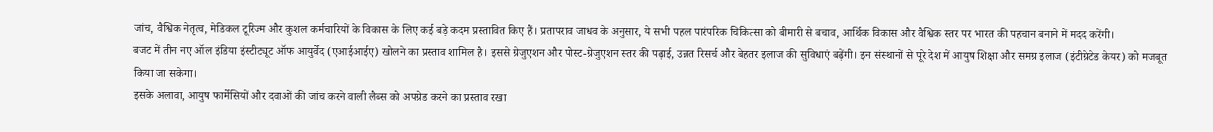जांच, वैश्विक नेतृत्व, मेडिकल टूरिज्म और कुशल कर्मचारियों के विकास के लिए कई बड़े कदम प्रस्तावित किए हैं। प्रतापराव जाधव के अनुसार, ये सभी पहल पारंपरिक चिकित्सा को बीमारी से बचाव, आर्थिक विकास और वैश्विक स्तर पर भारत की पहचान बनाने में मदद करेंगी।
बजट में तीन नए ऑल इंडिया इंस्टीट्यूट ऑफ आयुर्वेद (एआईआईए) खोलने का प्रस्ताव शामिल है। इससे ग्रेजुएशन और पोस्ट-ग्रेजुएशन स्तर की पढ़ाई, उन्नत रिसर्च और बेहतर इलाज की सुविधाएं बढ़ेंगी। इन संस्थानों से पूरे देश में आयुष शिक्षा और समग्र इलाज (इंटीग्रेटेड केयर) को मजबूत किया जा सकेगा।
इसके अलावा, आयुष फार्मेसियों और दवाओं की जांच करने वाली लैब्स को अपग्रेड करने का प्रस्ताव रखा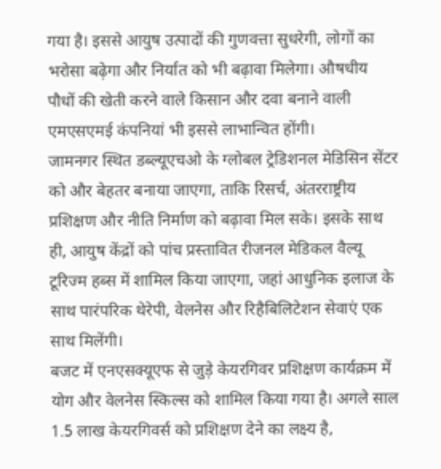गया है। इससे आयुष उत्पादों की गुणवत्ता सुधरेगी, लोगों का भरोसा बढ़ेगा और निर्यात को भी बढ़ावा मिलेगा। औषधीय पौधों की खेती करने वाले किसान और दवा बनाने वाली एमएसएमई कंपनियां भी इससे लाभान्वित होंगी।
जामनगर स्थित डब्ल्यूएचओ के ग्लोबल ट्रेडिशनल मेडिसिन सेंटर को और बेहतर बनाया जाएगा, ताकि रिसर्च, अंतरराष्ट्रीय प्रशिक्षण और नीति निर्माण को बढ़ावा मिल सके। इसके साथ ही, आयुष केंद्रों को पांच प्रस्तावित रीजनल मेडिकल वैल्यू टूरिज्म हब्स में शामिल किया जाएगा, जहां आधुनिक इलाज के साथ पारंपरिक थेरेपी, वेलनेस और रिहैबिलिटेशन सेवाएं एक साथ मिलेंगी।
बजट में एनएसक्यूएफ से जुड़े केयरगिवर प्रशिक्षण कार्यक्रम में योग और वेलनेस स्किल्स को शामिल किया गया है। अगले साल 1.5 लाख केयरगिवर्स को प्रशिक्षण देने का लक्ष्य है,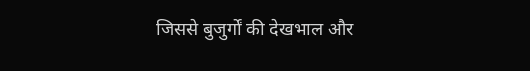जिससे बुजुर्गों की देखभाल और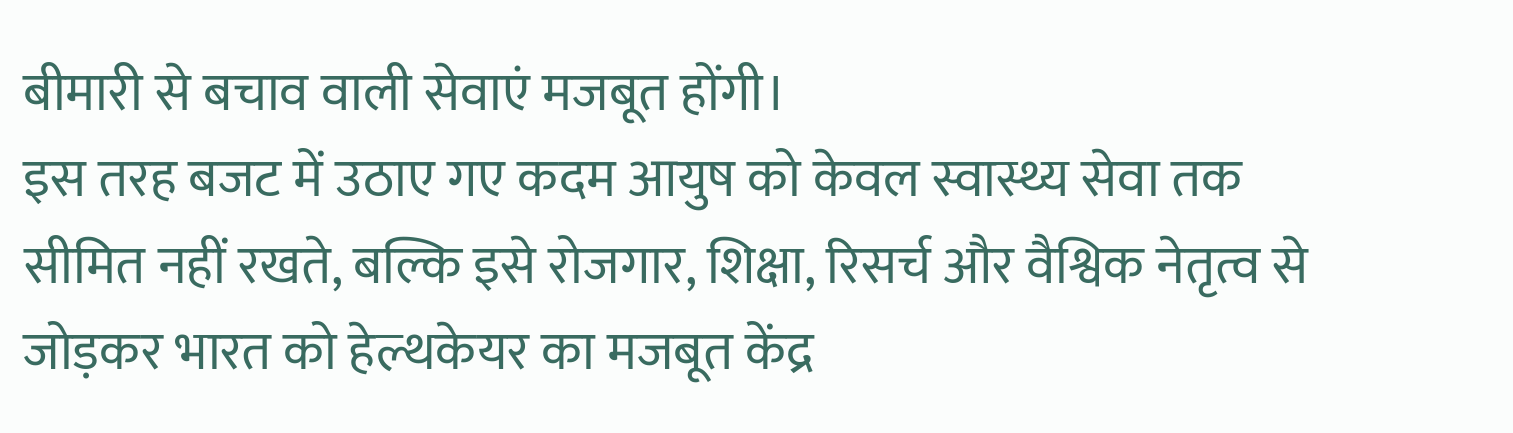बीमारी से बचाव वाली सेवाएं मजबूत होंगी।
इस तरह बजट में उठाए गए कदम आयुष को केवल स्वास्थ्य सेवा तक सीमित नहीं रखते, बल्कि इसे रोजगार, शिक्षा, रिसर्च और वैश्विक नेतृत्व से जोड़कर भारत को हेल्थकेयर का मजबूत केंद्र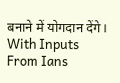बनाने में योगदान देंगे।
With Inputs From Ians